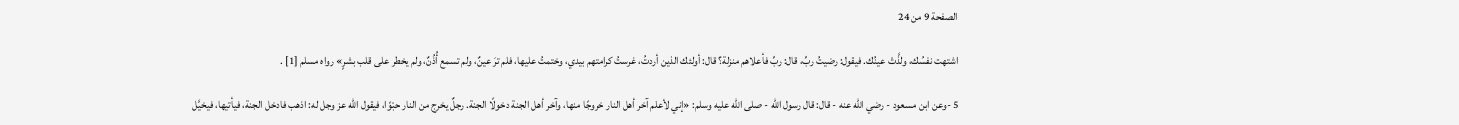الصفحة 9 من 24

اشتهت نفسُك، ولذَّتْ عينُك. فيقول: رضيتُ ربِّ، قال: ربِّ فأعلاهم منزلة؟ قال: أولئك الذين أردتُ، غرستُ كرامتهم بيدي، وختمتُ عليها، فلم ترَ عينٌ، ولم تسمع أُذُنٌ، ولم يخطر على قلب بشرٍ» رواه مسلم [1] .

5 -وعن ابن مسعود - رضي الله عنه - قال: قال رسول الله - صلى الله عليه وسلم: «إني لأعلم آخر أهل النار خروجًا منها، وآخر أهل الجنة دخولًا الجنة. رجلٌ يخرج من النار حبْوًا، فيقول الله عز وجل له: اذهب فادخل الجنة، فيأتيها، فيخيَّل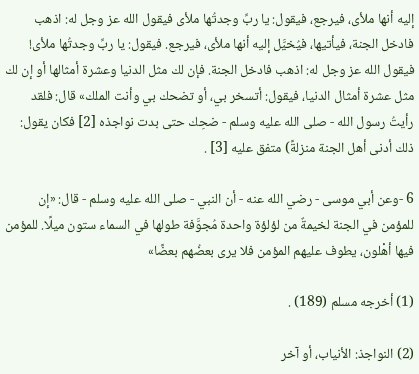إليه أنها ملأى، فيرجع، فيقول: يا ربِّ وجدتُها ملأى فيقول الله عز وجل له: اذهب فادخل الجنة، فيأتيها، فيُخيَّل إليه أنها ملأى، فيرجع. فيقول: يا ربِّ وجدتُها ملأى! فيقول الله عز وجل له: اذهب فادخل الجنة. فإن لك مثل الدنيا وعشرة أمثالها أو إن لك مثل عشرة أمثال الدنيا، فيقول: أتسخر بي، أو تضحك بي وأنت الملك» قال: فلقد رأيتُ رسول الله - صلى الله عليه وسلم - ضحِك حتى بدت نواجذه [2] فكان يقول: ذلك أدنى أهل الجنة منزلةً) متفق عليه [3] .

6 -وعن أبي موسى - رضي الله عنه - أن النبي - صلى الله عليه وسلم - قال: «إن للمؤمن في الجنة لخيمةٌ من لؤلؤة واحدة مُجوَّفة طولها في السماء ستون ميلًا. للمؤمن فيها أهْلون، يطوف عليهم المؤمن فلا يرى بعضُهم بعضًا»

(1) أخرجه مسلم (189) .

(2) النواجذ: الأنياب، أو آخر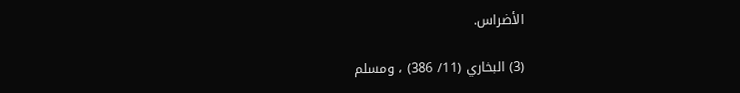الأضراس.

(3) البخاري (11/ 386) ، ومسلم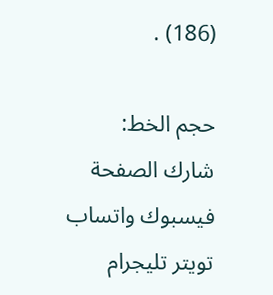(186) .

حجم الخط:
شارك الصفحة
فيسبوك واتساب تويتر تليجرام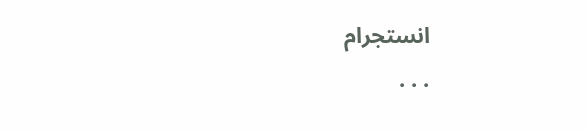انستجرام
. . .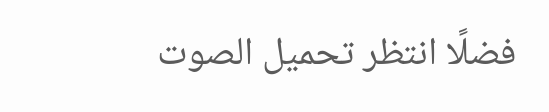فضلًا انتظر تحميل الصوت